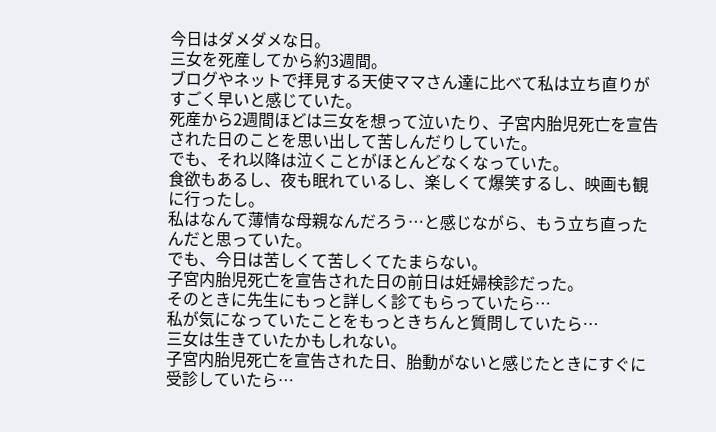今日はダメダメな日。
三女を死産してから約3週間。
ブログやネットで拝見する天使ママさん達に比べて私は立ち直りがすごく早いと感じていた。
死産から2週間ほどは三女を想って泣いたり、子宮内胎児死亡を宣告された日のことを思い出して苦しんだりしていた。
でも、それ以降は泣くことがほとんどなくなっていた。
食欲もあるし、夜も眠れているし、楽しくて爆笑するし、映画も観に行ったし。
私はなんて薄情な母親なんだろう…と感じながら、もう立ち直ったんだと思っていた。
でも、今日は苦しくて苦しくてたまらない。
子宮内胎児死亡を宣告された日の前日は妊婦検診だった。
そのときに先生にもっと詳しく診てもらっていたら…
私が気になっていたことをもっときちんと質問していたら…
三女は生きていたかもしれない。
子宮内胎児死亡を宣告された日、胎動がないと感じたときにすぐに受診していたら…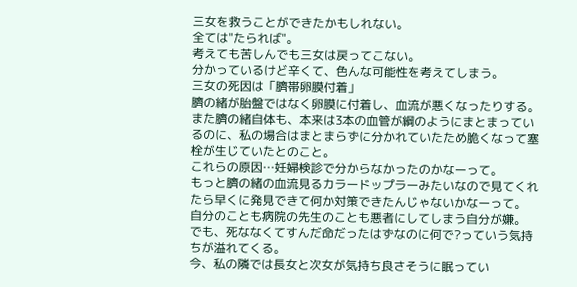三女を救うことができたかもしれない。
全ては"たられば"。
考えても苦しんでも三女は戻ってこない。
分かっているけど辛くて、色んな可能性を考えてしまう。
三女の死因は「臍帯卵膜付着」
臍の緒が胎盤ではなく卵膜に付着し、血流が悪くなったりする。
また臍の緒自体も、本来は3本の血管が綱のようにまとまっているのに、私の場合はまとまらずに分かれていたため脆くなって塞栓が生じていたとのこと。
これらの原因…妊婦検診で分からなかったのかなーって。
もっと臍の緒の血流見るカラードップラーみたいなので見てくれたら早くに発見できて何か対策できたんじゃないかなーって。
自分のことも病院の先生のことも悪者にしてしまう自分が嫌。
でも、死ななくてすんだ命だったはずなのに何で?っていう気持ちが溢れてくる。
今、私の隣では長女と次女が気持ち良さそうに眠ってい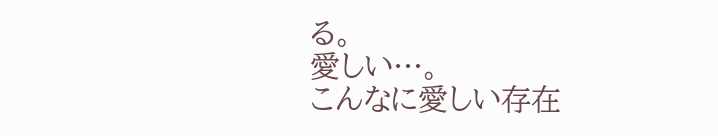る。
愛しい…。
こんなに愛しい存在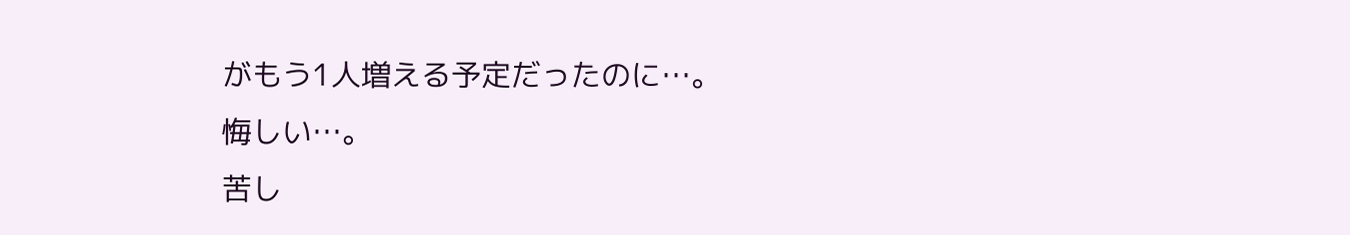がもう1人増える予定だったのに…。
悔しい…。
苦し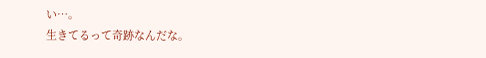い…。
生きてるって奇跡なんだな。